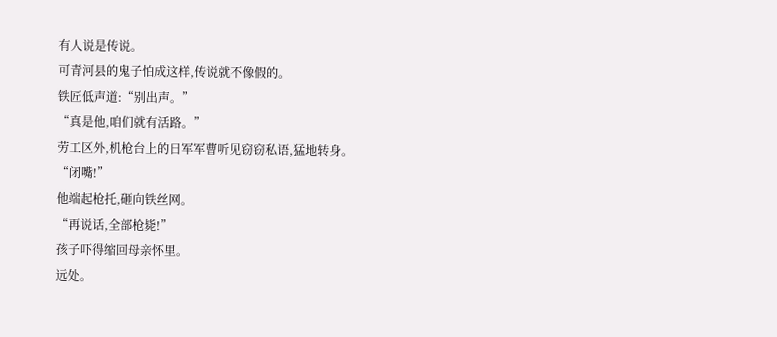有人说是传说。
可青河县的鬼子怕成这样,传说就不像假的。
铁匠低声道:“别出声。”
“真是他,咱们就有活路。”
劳工区外,机枪台上的日军军曹听见窃窃私语,猛地转身。
“闭嘴!”
他端起枪托,砸向铁丝网。
“再说话,全部枪毙!”
孩子吓得缩回母亲怀里。
远处。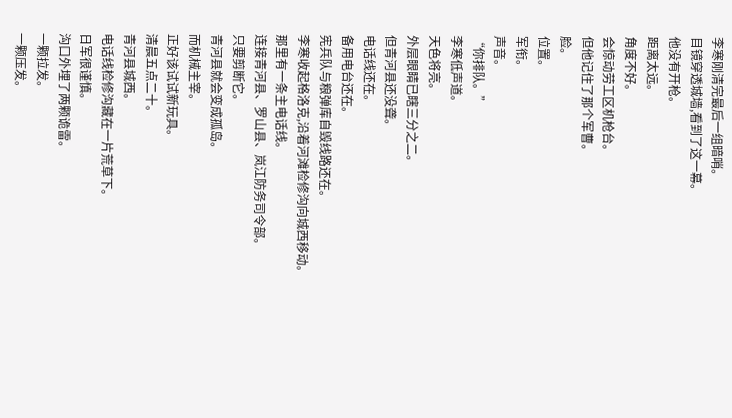李寒刚清完最后一组暗哨。
目镜穿透城墙,看到了这一幕。
他没有开枪。
距离太远。
角度不好。
会惊动劳工区机枪台。
但他记住了那个军曹。
脸。
位置。
军衔。
声音。
“你排队。”
李寒低声道。
天色将亮。
外层眼睛已瞎三分之二。
但青河县还没聋。
电话线还在。
备用电台还在。
宪兵队与粮弹库自毁线路还在。
李寒收起格洛克,沿着河滩检修沟向城西移动。
那里有一条主电话线。
连接青河县、罗山县、岚江防务司令部。
只要剪断它。
青河县就会变成孤岛。
而机械主宰。
正好该试试新玩具。
清晨五点二十。
青河县城西。
电话线检修沟藏在一片荒草下。
日军很谨慎。
沟口外埋了两颗诡雷。
一颗拉发。
一颗压发。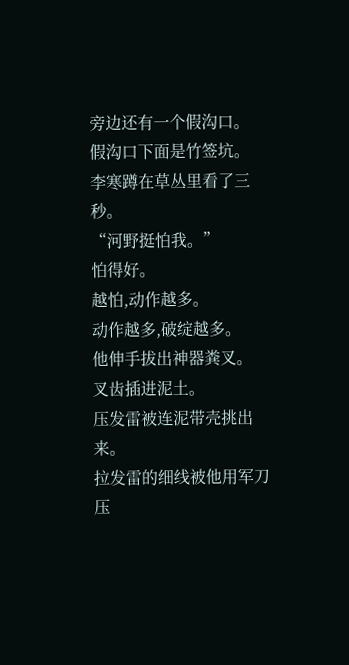旁边还有一个假沟口。
假沟口下面是竹签坑。
李寒蹲在草丛里看了三秒。
“河野挺怕我。”
怕得好。
越怕,动作越多。
动作越多,破绽越多。
他伸手拔出神器粪叉。
叉齿插进泥土。
压发雷被连泥带壳挑出来。
拉发雷的细线被他用军刀压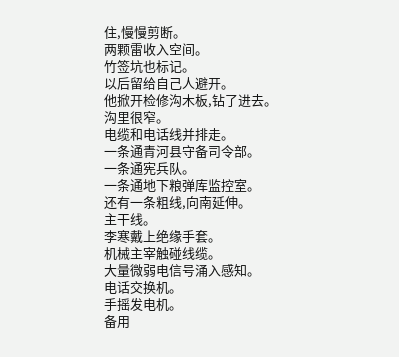住,慢慢剪断。
两颗雷收入空间。
竹签坑也标记。
以后留给自己人避开。
他掀开检修沟木板,钻了进去。
沟里很窄。
电缆和电话线并排走。
一条通青河县守备司令部。
一条通宪兵队。
一条通地下粮弹库监控室。
还有一条粗线,向南延伸。
主干线。
李寒戴上绝缘手套。
机械主宰触碰线缆。
大量微弱电信号涌入感知。
电话交换机。
手摇发电机。
备用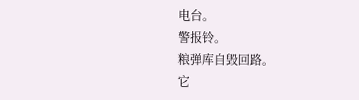电台。
警报铃。
粮弹库自毁回路。
它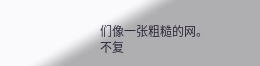们像一张粗糙的网。
不复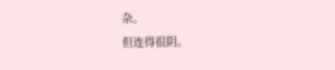杂。
但连得很阴。